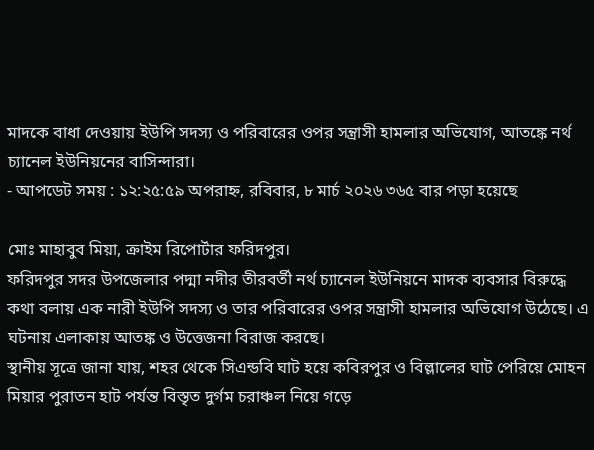মাদকে বাধা দেওয়ায় ইউপি সদস্য ও পরিবারের ওপর সন্ত্রাসী হামলার অভিযোগ, আতঙ্কে নর্থ চ্যানেল ইউনিয়নের বাসিন্দারা।
- আপডেট সময় : ১২:২৫:৫৯ অপরাহ্ন, রবিবার, ৮ মার্চ ২০২৬ ৩৬৫ বার পড়া হয়েছে

মোঃ মাহাবুব মিয়া, ক্রাইম রিপোর্টার ফরিদপুর।
ফরিদপুর সদর উপজেলার পদ্মা নদীর তীরবর্তী নর্থ চ্যানেল ইউনিয়নে মাদক ব্যবসার বিরুদ্ধে কথা বলায় এক নারী ইউপি সদস্য ও তার পরিবারের ওপর সন্ত্রাসী হামলার অভিযোগ উঠেছে। এ ঘটনায় এলাকায় আতঙ্ক ও উত্তেজনা বিরাজ করছে।
স্থানীয় সূত্রে জানা যায়, শহর থেকে সিএন্ডবি ঘাট হয়ে কবিরপুর ও বিল্লালের ঘাট পেরিয়ে মোহন মিয়ার পুরাতন হাট পর্যন্ত বিস্তৃত দুর্গম চরাঞ্চল নিয়ে গড়ে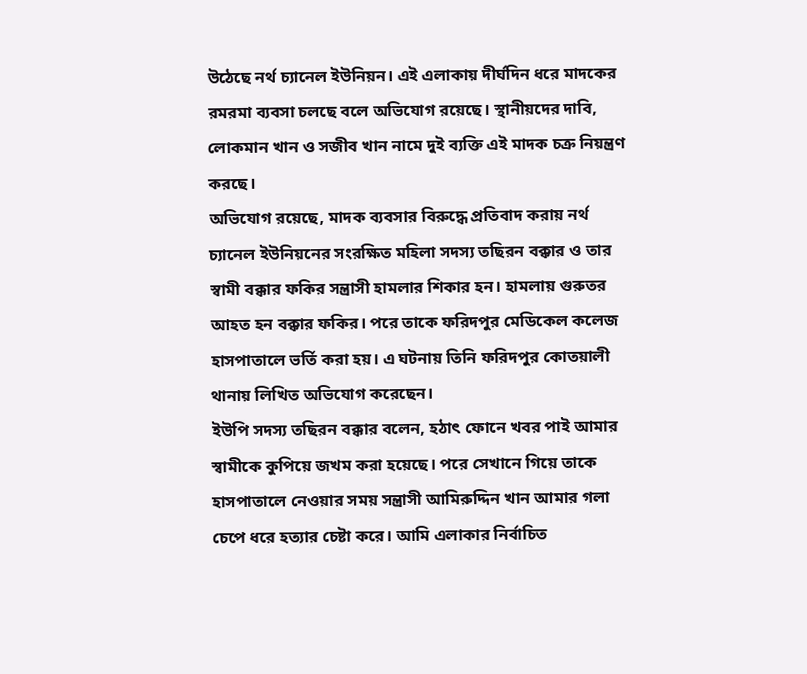উঠেছে নর্থ চ্যানেল ইউনিয়ন। এই এলাকায় দীর্ঘদিন ধরে মাদকের রমরমা ব্যবসা চলছে বলে অভিযোগ রয়েছে। স্থানীয়দের দাবি, লোকমান খান ও সজীব খান নামে দুই ব্যক্তি এই মাদক চক্র নিয়ন্ত্রণ করছে।
অভিযোগ রয়েছে, মাদক ব্যবসার বিরুদ্ধে প্রতিবাদ করায় নর্থ চ্যানেল ইউনিয়নের সংরক্ষিত মহিলা সদস্য তছিরন বক্কার ও তার স্বামী বক্কার ফকির সন্ত্রাসী হামলার শিকার হন। হামলায় গুরুতর আহত হন বক্কার ফকির। পরে তাকে ফরিদপুর মেডিকেল কলেজ হাসপাতালে ভর্তি করা হয়। এ ঘটনায় তিনি ফরিদপুর কোতয়ালী থানায় লিখিত অভিযোগ করেছেন।
ইউপি সদস্য তছিরন বক্কার বলেন, হঠাৎ ফোনে খবর পাই আমার স্বামীকে কুপিয়ে জখম করা হয়েছে। পরে সেখানে গিয়ে তাকে হাসপাতালে নেওয়ার সময় সন্ত্রাসী আমিরুদ্দিন খান আমার গলা চেপে ধরে হত্যার চেষ্টা করে। আমি এলাকার নির্বাচিত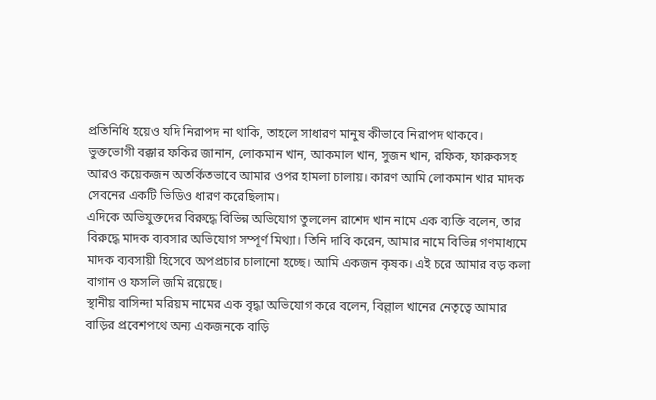প্রতিনিধি হয়েও যদি নিরাপদ না থাকি, তাহলে সাধারণ মানুষ কীভাবে নিরাপদ থাকবে।
ভুক্তভোগী বক্কার ফকির জানান, লোকমান খান, আকমাল খান, সুজন খান, রফিক, ফারুকসহ আরও কয়েকজন অতর্কিতভাবে আমার ওপর হামলা চালায়। কারণ আমি লোকমান খার মাদক সেবনের একটি ভিডিও ধারণ করেছিলাম।
এদিকে অভিযুক্তদের বিরুদ্ধে বিভিন্ন অভিযোগ তুললেন রাশেদ খান নামে এক ব্যক্তি বলেন, তার বিরুদ্ধে মাদক ব্যবসার অভিযোগ সম্পূর্ণ মিথ্যা। তিনি দাবি করেন, আমার নামে বিভিন্ন গণমাধ্যমে মাদক ব্যবসায়ী হিসেবে অপপ্রচার চালানো হচ্ছে। আমি একজন কৃষক। এই চরে আমার বড় কলা বাগান ও ফসলি জমি রয়েছে।
স্থানীয় বাসিন্দা মরিয়ম নামের এক বৃদ্ধা অভিযোগ করে বলেন, বিল্লাল খানের নেতৃত্বে আমার বাড়ির প্রবেশপথে অন্য একজনকে বাড়ি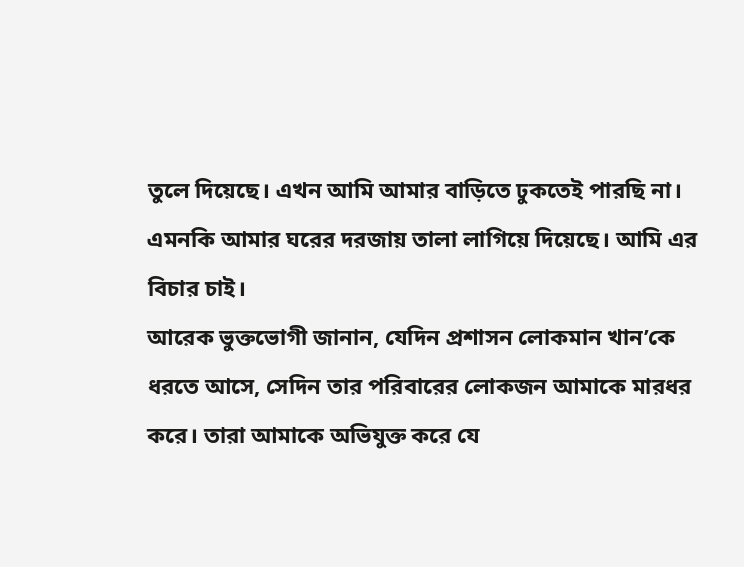তুলে দিয়েছে। এখন আমি আমার বাড়িতে ঢুকতেই পারছি না। এমনকি আমার ঘরের দরজায় তালা লাগিয়ে দিয়েছে। আমি এর বিচার চাই।
আরেক ভুক্তভোগী জানান, যেদিন প্রশাসন লোকমান খান’কে ধরতে আসে, সেদিন তার পরিবারের লোকজন আমাকে মারধর করে। তারা আমাকে অভিযুক্ত করে যে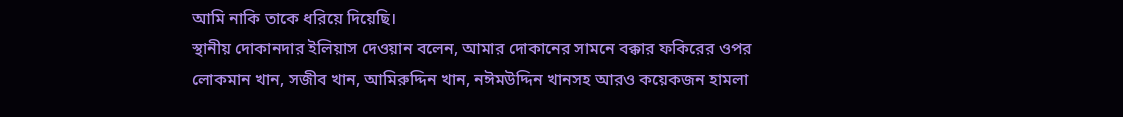আমি নাকি তাকে ধরিয়ে দিয়েছি।
স্থানীয় দোকানদার ইলিয়াস দেওয়ান বলেন, আমার দোকানের সামনে বক্কার ফকিরের ওপর লোকমান খান, সজীব খান, আমিরুদ্দিন খান, নঈমউদ্দিন খানসহ আরও কয়েকজন হামলা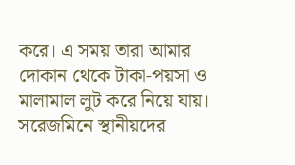করে। এ সময় তারা আমার দোকান থেকে টাকা-পয়সা ও মালামাল লুট করে নিয়ে যায়।
সরেজমিনে স্থানীয়দের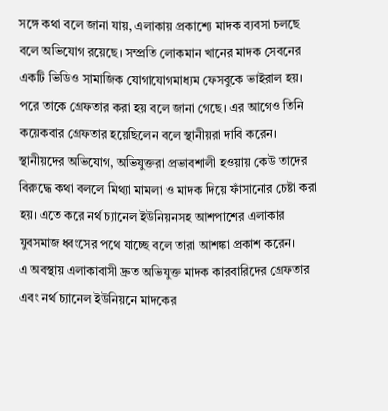সঙ্গে কথা বলে জানা যায়, এলাকায় প্রকাশ্যে মাদক ব্যবসা চলছে বলে অভিযোগ রয়েছে। সম্প্রতি লোকমান খানের মাদক সেবনের একটি ভিডিও সামাজিক যোগাযোগমাধ্যম ফেসবুকে ভাইরাল হয়। পরে তাকে গ্রেফতার করা হয় বলে জানা গেছে। এর আগেও তিনি কয়েকবার গ্রেফতার হয়েছিলেন বলে স্থানীয়রা দাবি করেন।
স্থানীয়দের অভিযোগ, অভিযুক্তরা প্রভাবশালী হওয়ায় কেউ তাদের বিরুদ্ধে কথা বললে মিথ্যা মামলা ও মাদক দিয়ে ফাঁসানোর চেষ্টা করা হয়। এতে করে নর্থ চ্যানেল ইউনিয়নসহ আশপাশের এলাকার যুবসমাজ ধ্বংসের পথে যাচ্ছে বলে তারা আশঙ্কা প্রকাশ করেন।
এ অবস্থায় এলাকাবাসী দ্রুত অভিযুক্ত মাদক কারবারিদের গ্রেফতার এবং নর্থ চ্যানেল ইউনিয়নে মাদকের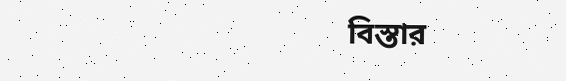বিস্তার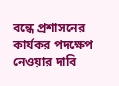বন্ধে প্রশাসনের কার্যকর পদক্ষেপ নেওয়ার দাবি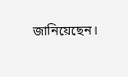জানিয়েছেন।